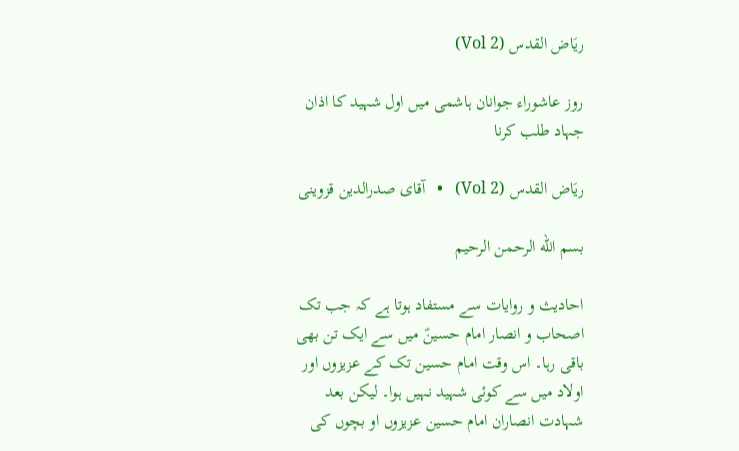ريَاض القدس (Vol 2)

روز عاشوراء جوانان ہاشمی میں اول شہید کا اذان جہاد طلب کرنا

ريَاض القدس (Vol 2)   •   آقای صدرالدین قزوینی

بسم الله الرحمن الرحيم

احادیث و روایات سے مستفاد ہوتا ہے کہ جب تک اصحاب و انصار امام حسینؑ میں سے ایک تن بھی باقی رہا۔ اس وقت امام حسین تک کے عزیزوں اور اولاد میں سے کوئی شہید نہیں ہوا۔ لیکن بعد شہادت انصاران امام حسین عزیزوں او بچوں کی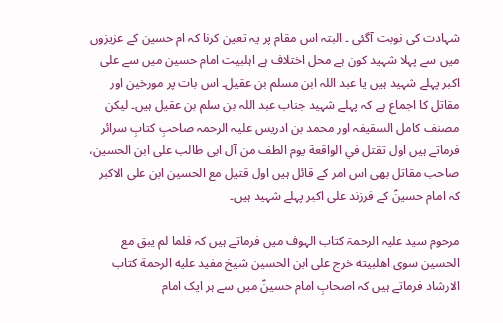شہادت کی نوبت آگئی ۔ البتہ اس مقام پر یہ تعین کرنا کہ ام حسین کے عزیزوں میں سے پہلا شہید کون ہے محل اختلاف ہے اہلبیت امام حسین میں سے علی اکبر پہلے شہید ہیں یا عبد اللہ ابن مسلم بن عقیل۔ اس بات پر مورخین اور مقاتل کا اجماع ہے کہ پہلے شہید جناب عبد اللہ بن سلم بن عقیل ہیں۔ لیکن مصنف کامل السقیفہ اور محمد بن ادریس علیہ الرحمہ صاحبِ کتابِ سرائر فرماتے ہیں اول تقتل في الواقعة يوم الطف من آل ابی طالب علی ابن الحسين، صاحب مقاتل بھی اس امر کے قائل ہیں اول قتيل مع الحسين ابن علی الاکبر کہ امام حسینؑ کے فرزند علی اکبر پہلے شہید ہیں۔

مرحوم سید علیہ الرحمۃ کتاب الہوف میں فرماتے ہیں کہ فلما لم يبق مع الحسين سوى اهلبيته خرج علی ابن الحسين شيخ مفيد عليه الرحمة كتاب الارشاد فرماتے ہیں کہ اصحابِ امام حسینؑ میں سے ہر ایک امام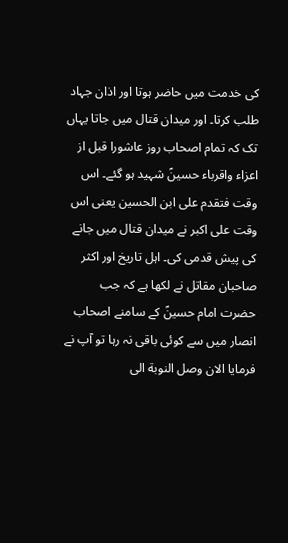کی خدمت میں حاضر ہوتا اور اذان جہاد طلب کرتا۔ اور میدان قتال میں جاتا یہاں تک کہ تمام اصحاب روز عاشورا قبل از اعزاء واقرباء حسینؑ شہید ہو گئے۔ اس وقت فتقدم علی ابن الحسین یعنی اس وقت علی اکبر نے میدان قتال میں جانے کی پیش قدمی کی۔ اہل تاریخ اور اکثر صاحبان مقاتل نے لکھا ہے کہ جب حضرت امام حسینؑ کے سامنے اصحاب انصار میں سے کوئی باقی نہ رہا تو آپ نے فرمایا الان وصل النوبة الى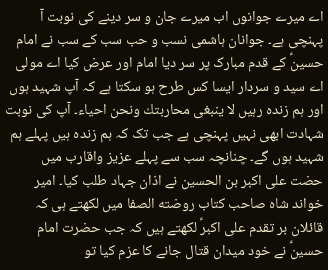اے میرے جوانوں اب میرے جان و سر دینے کی نوبت آ پہنچی ہے۔ جوانان ہاشمی نسب و حب سب کے سب نے امام حسینؑ کے قدم مبارک پر سر دیا امام اور عرض کیا اے مولی اے سید و سردار ایسا کس طرح ہو سکتا ہے کہ آپ شہید ہوں اور ہم زندہ رہیں لا ینبغى محاربتك ونحن احیاء۔ آپ کی نوبت شہادت ابھی نہیں پہنچی ہے جب تک کہ ہم زندہ ہیں پہلے ہم شہید ہوں گے۔ چنانچہ سب سے پہلے عزیز واقارب میں حضت علی اکبر بن الحسین نے اذان جہاد طلب کیا۔ امیر خواند شاہ صاحب کتاب روضته الصفا میں لکھتے ہی کہ قائلان بر تقدم علی اکبرؑ لکھتے ہیں کہ جب حضرت امام حسینؑ نے خود میدان قتال جانے کا عزم کیا تو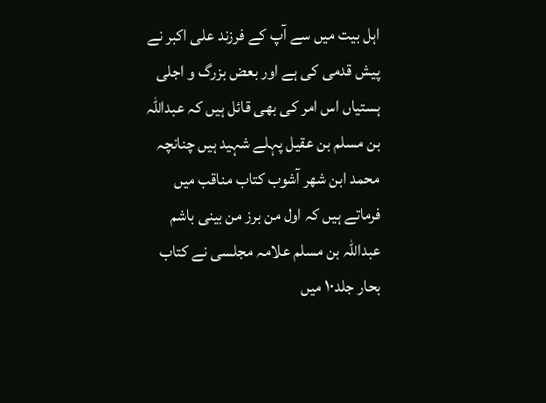اہل بیت میں سے آپ کے فرزند علی اکبر نے پیش قدمی کی ہے اور بعض بزرگ و اجلی ہستیاں اس امر کی بھی قائل ہیں کہ عبداللہ بن مسلم بن عقیل پہلے شہید ہیں چنانچہ محمد ابن شهر آشوب کتاب مناقب میں فرماتے ہیں کہ اول من برز من بینی باشم عبداللہ بن مسلم علامہ مجلسی نے کتاب بحار جلد۱۰ میں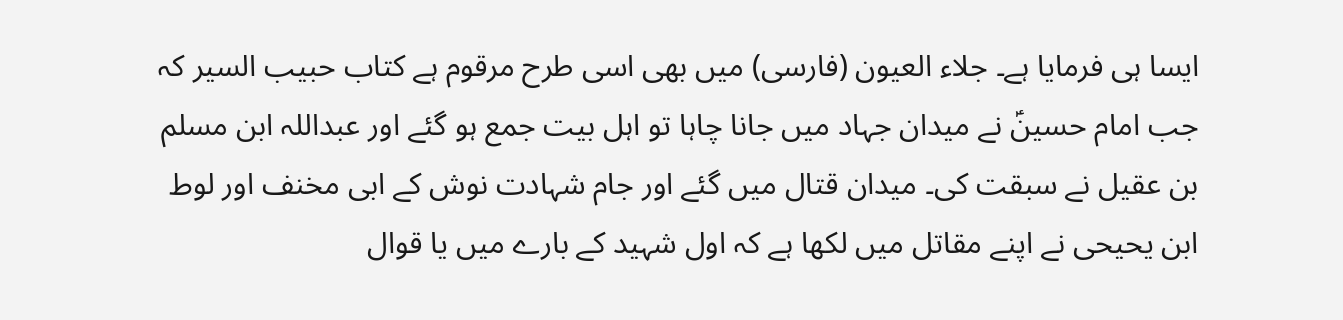ایسا ہی فرمایا ہے۔ جلاء العیون (فارسی) میں بھی اسی طرح مرقوم ہے کتاب حبیب السیر کہ جب امام حسینؑ نے میدان جہاد میں جانا چاہا تو اہل بیت جمع ہو گئے اور عبداللہ ابن مسلم بن عقیل نے سبقت کی۔ میدان قتال میں گئے اور جام شہادت نوش کے ابی مخنف اور لوط ابن یحیحی نے اپنے مقاتل میں لکھا ہے کہ اول شہید کے بارے میں یا قوال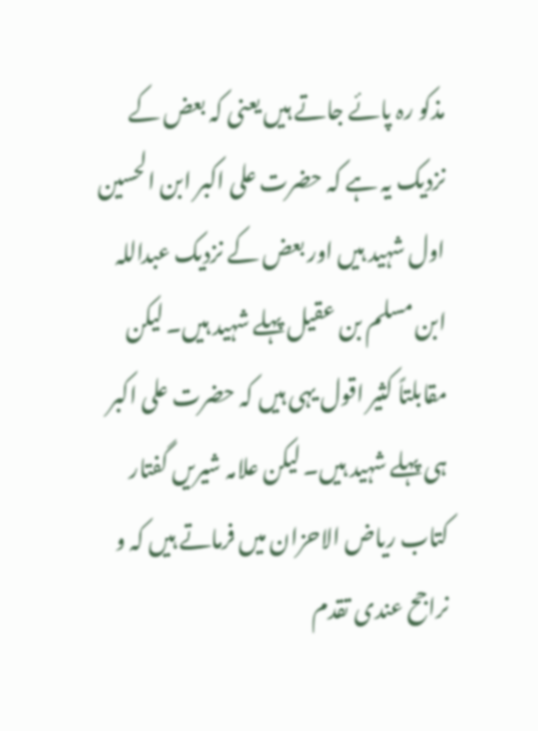مذکو رہ پائے جاتے ہیں یعنی کہ بعض کے نزدیک یہ ہے کہ حضرت علی اکبر ابن الحسین اول شہید ہیں اور بعض کے نزدیک عبداللہ ابن مسلم بن عقیل پہلے شہید ہیں۔ لیکن مقابلتاً کثیر اقول یہی ہیں کہ حضرت علی اکبر ہی پہلے شہید ہیں۔ لیکن علامہ شیریں گفتار کتاب ریاض الاحزان میں فرماتے ہیں کہ و نراجح عندى تقدم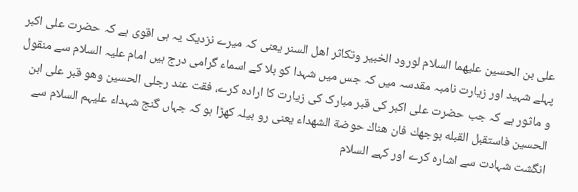على بن الحسين عليهما السلام لورود الخبير وتكاثر اهل السنر یعنی کہ میرے نزدیک یہ ہی اقوی ہے کہ حضرت علی اکبر پہلے شہید اور زیارت نامبہ مقدسہ میں کہ جس میں شہدا کو بلا کے اسماء گرامی درج ہیں امام علیہ السلام سے منقول و ماثور ہے کہ جب حضرت علی اکبر کی قبر مبارک کی زیارت کا ارادہ کرے، فقت عند رجلى الحسين وهو قبر على ابن الحسين فاستقبل القبله بوجهك فان هناك حوضة الشهداء یعنی رو بیلہ کھڑا ہو کہ جہاں گنج شہداء علیہم السلام سے انگشت شہادت سے اشارہ کرے اور کہے السلام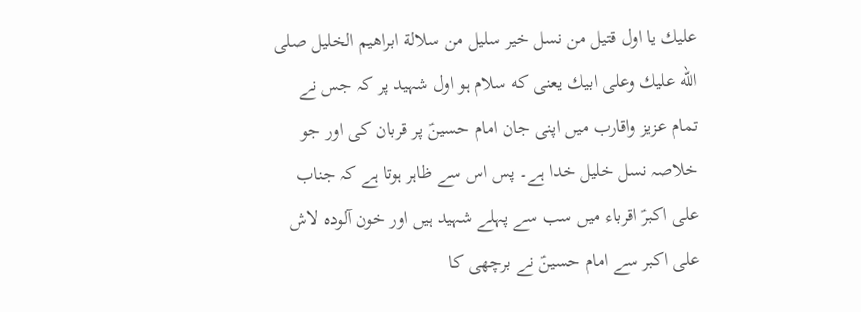عليك يا اول قتيل من نسل خير سليل من سلالة ابراهيم الخليل صلى الله عليك وعلى ابيك یعنی که سلام ہو اول شہید پر کہ جس نے تمام عزیز واقارب میں اپنی جان امام حسینؑ پر قربان کی اور جو خلاصہ نسل خلیل خدا ہے۔ پس اس سے ظاہر ہوتا ہے کہ جناب علی اکبرؑ اقرباء میں سب سے پہلے شہید ہیں اور خون آلودہ لاش علی اکبر سے امام حسینؑ نے برچھی کا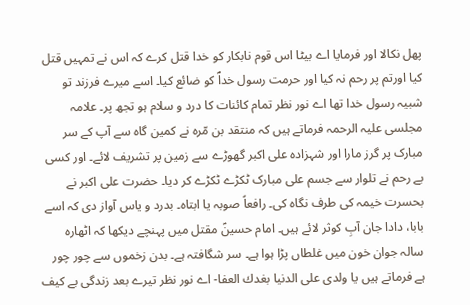پھل نکالا اور فرمایا اے بیٹا اس قوم نابکار کو خدا قتل کرے کہ اس نے تمہیں قتل کیا اورتم پر رحم نہ کیا اور حرمت رسول خداؐ کو ضائع کیا۔ اسے میرے فرزند تو شبیہ رسول خدا تھا اے نور نظر تمام کائنات کا درد و سلام ہو تجھ پر۔ علامہ مجلسی علیہ الرحمہ فرماتے ہیں کہ منتقد بن مّرہ نے کمین گاہ سے آپ کے سر مبارک پر گرز مارا اور شہزادہ علی اکبر گھوڑے سے زمین پر تشریف لائے۔ اور کسی بے رحم نے تلوار سے جسم علی مبارک ٹکڑے ٹکڑے کر دیا۔ حضرت علی اکبر نے بحسرت خیمہ کی طرف نگاہ کی۔ رافعاً صوبہ یا ابتاه۔ بدرد و یاس آواز دی کہ اسے بابا، دادا جان آبِ کوثر لائے ہیں۔ امام حسینؑ مقتل میں پہنچے دیکھا کہ اٹھارہ سالہ جوان خون میں غلطاں پڑا ہوا ہے۔ سر شگافتہ ہے۔ بدن زخموں سے چور چور ہے فرماتے ہیں یا ولدی علی الدنیا بغدك العفا- اے نور نظر تیرے بعد زندگی بے کیف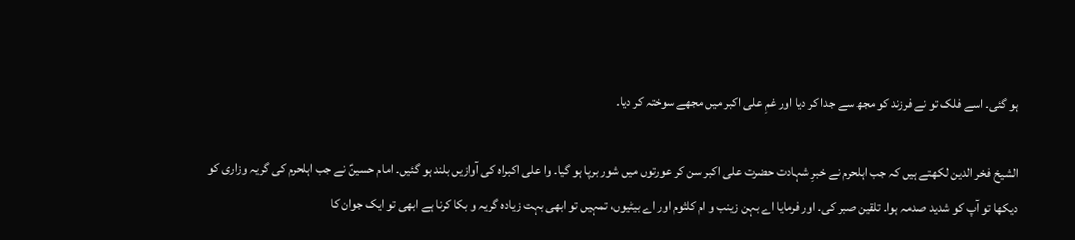ہو گئی۔ اسے فلک تو نے فرزند کو مجھ سے جدا کر دیا اور غمِ علی اکبر میں مجھے سوختہ کر دیا۔

الشیخ فخر الدین لکھتے ہیں کہ جب اہلحرم نے خبرِ شہادت حضرت علی اکبر سن کر عورتوں میں شور برپا ہو گیا۔ وا علی اکبراہ کی آوازیں بلند ہو گئیں۔ امام حسینؑ نے جب اہلحرم کی گریہ وزاری کو دیکھا تو آپ کو شدید صدمہ ہوا۔ تلقین صبر کی۔ اور فرمایا اے بہن زینب و ام کلثوم اور اے بیٹیوں، تمہیں تو ابھی بہت زیادہ گریہ و بکا کرنا ہے ابھی تو ایک جوان کا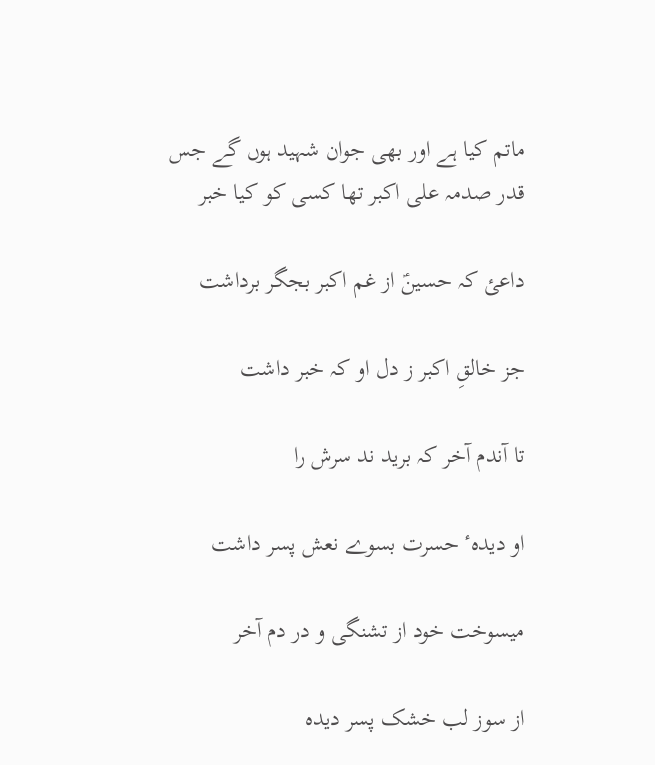ماتم کیا ہے اور بھی جوان شہید ہوں گے جس قدر صدمہ علی اکبر تھا کسی کو کیا خبر

داعئ کہ حسینؑ از غم اکبر بجگر برداشت

جز خالقِ اکبر ز دل او کہ خبر داشت

تا آندم آخر کہ برید ند سرش را

او دیدہٴ حسرت بسوے نعش پسر داشت

میسوخت خود از تشنگی و در دم آخر

از سوز لب خشک پسر دیدہ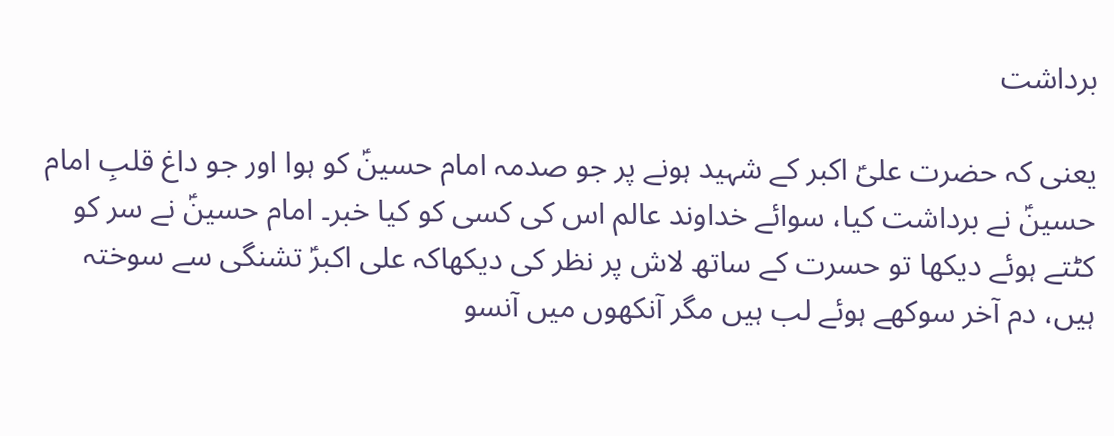برداشت

یعنی کہ حضرت علیؑ اکبر کے شہید ہونے پر جو صدمہ امام حسینؑ کو ہوا اور جو داغ قلبِ امام حسینؑ نے برداشت کیا، سوائے خداوند عالم اس کی کسی کو کیا خبر۔ امام حسینؑ نے سر کو کٹتے ہوئے دیکھا تو حسرت کے ساتھ لاش پر نظر کی دیکھاکہ علی اکبرؑ تشنگی سے سوختہ ہیں، دم آخر سوکھے ہوئے لب ہیں مگر آنکھوں میں آنسو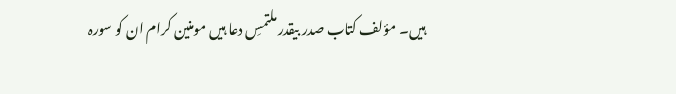ہیں۔ مؤلف کتاب صدر بیقدر ملتمسِ دعا ہیں مومنین کرام ان کو سورہ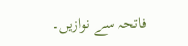فاتحہ سے نوازیں۔